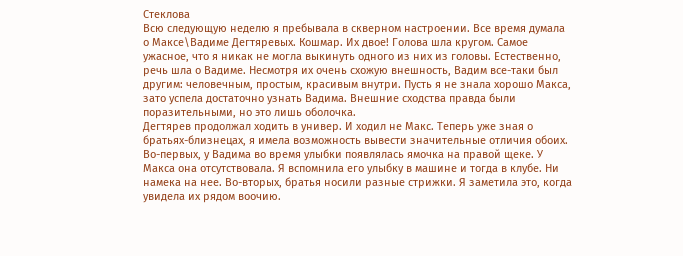Стеклова
Всю следующую неделю я пребывала в скверном настроении. Все время думала о Максе\Вадиме Дегтяревых. Кошмар. Их двое! Голова шла кругом. Самое ужасное, что я никак не могла выкинуть одного из них из головы. Естественно, речь шла о Вадиме. Несмотря их очень схожую внешность, Вадим все-таки был другим: человечным, простым, красивым внутри. Пусть я не знала хорошо Макса, зато успела достаточно узнать Вадима. Внешние сходства правда были поразительными, но это лишь оболочка.
Дегтярев продолжал ходить в универ. И ходил не Макс. Теперь уже зная о братьях-близнецах, я имела возможность вывести значительные отличия обоих. Во-первых, у Вадима во время улыбки появлялась ямочка на правой щеке. У Макса она отсутствовала. Я вспомнила его улыбку в машине и тогда в клубе. Ни намека на нее. Во-вторых, братья носили разные стрижки. Я заметила это, когда увидела их рядом воочию.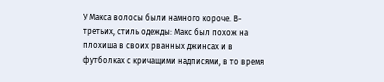У Макса волосы были намного короче. В-третьих, стиль одежды: Макс был похож на плохиша в своих рванных джинсах и в футболках с кричащими надписями, в то время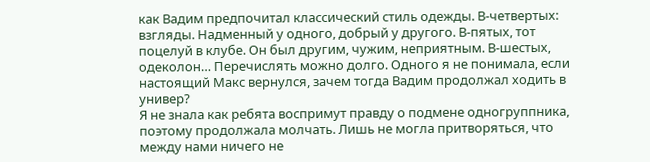как Вадим предпочитал классический стиль одежды. В-четвертых: взгляды. Надменный у одного, добрый у другого. В-пятых, тот поцелуй в клубе. Он был другим, чужим, неприятным. В-шестых, одеколон… Перечислять можно долго. Одного я не понимала, если настоящий Макс вернулся, зачем тогда Вадим продолжал ходить в универ?
Я не знала как ребята воспримут правду о подмене одногруппника, поэтому продолжала молчать. Лишь не могла притворяться, что между нами ничего не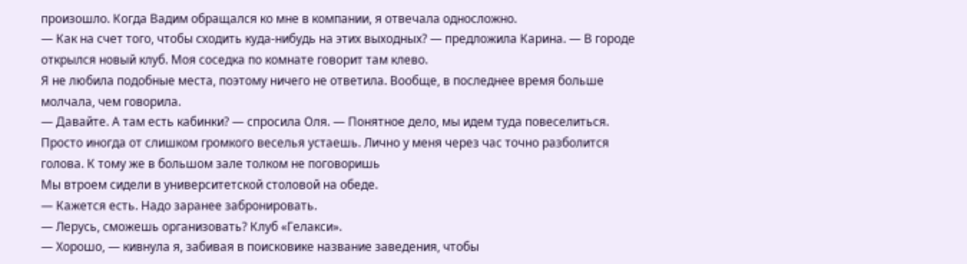произошло. Когда Вадим обращался ко мне в компании, я отвечала односложно.
— Как на счет того, чтобы сходить куда-нибудь на этих выходных? — предложила Карина. — В городе открылся новый клуб. Моя соседка по комнате говорит там клево.
Я не любила подобные места, поэтому ничего не ответила. Вообще, в последнее время больше молчала, чем говорила.
— Давайте. А там есть кабинки? — спросила Оля. — Понятное дело, мы идем туда повеселиться. Просто иногда от слишком громкого веселья устаешь. Лично у меня через час точно разболится голова. К тому же в большом зале толком не поговоришь
Мы втроем сидели в университетской столовой на обеде.
— Кажется есть. Надо заранее забронировать.
— Лерусь, сможешь организовать? Клуб «Гелакси».
— Хорошо, — кивнула я, забивая в поисковике название заведения, чтобы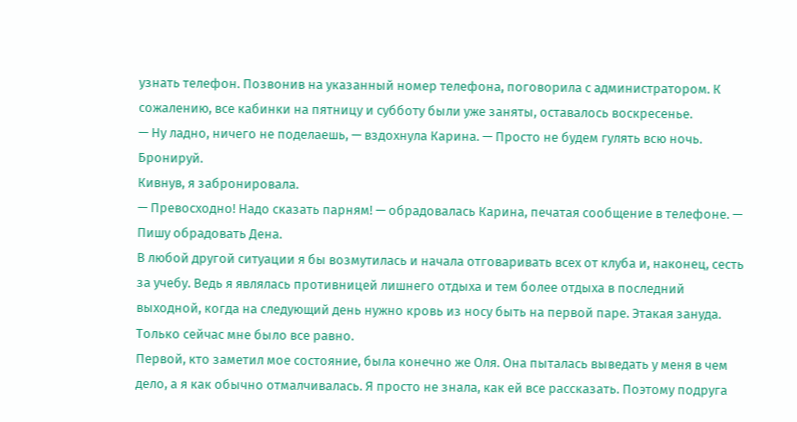узнать телефон. Позвонив на указанный номер телефона, поговорила с администратором. К сожалению, все кабинки на пятницу и субботу были уже заняты, оставалось воскресенье.
— Ну ладно, ничего не поделаешь, — вздохнула Карина. — Просто не будем гулять всю ночь. Бронируй.
Кивнув, я забронировала.
— Превосходно! Надо сказать парням! — обрадовалась Карина, печатая сообщение в телефоне. — Пишу обрадовать Дена.
В любой другой ситуации я бы возмутилась и начала отговаривать всех от клуба и, наконец, сесть за учебу. Ведь я являлась противницей лишнего отдыха и тем более отдыха в последний выходной, когда на следующий день нужно кровь из носу быть на первой паре. Этакая зануда. Только сейчас мне было все равно.
Первой, кто заметил мое состояние, была конечно же Оля. Она пыталась выведать у меня в чем дело, а я как обычно отмалчивалась. Я просто не знала, как ей все рассказать. Поэтому подруга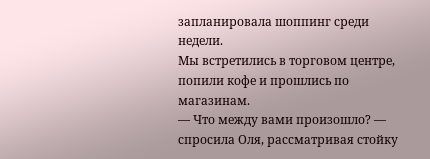запланировала шоппинг среди недели.
Мы встретились в торговом центре, попили кофе и прошлись по магазинам.
— Что между вами произошло? — спросила Оля, рассматривая стойку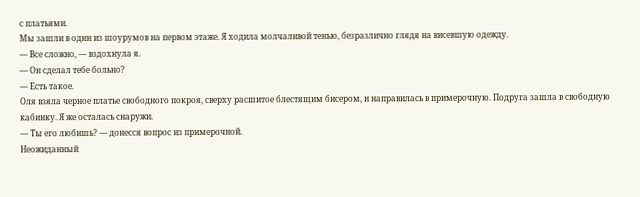с платьями.
Мы зашли в один из шоурумов на первом этаже. Я ходила молчаливой тенью, безразлично глядя на висевшую одежду.
— Все сложно, — вздохнула я.
— Он сделал тебе больно?
— Есть такое.
Оля взяла черное платье свободного покроя, сверху расшитое блестящим бисером, и направилась в примерочную. Подруга зашла в свободную кабинку. Я же осталась снаружи.
— Ты его любишь? — донесся вопрос из примерочной.
Неожиданный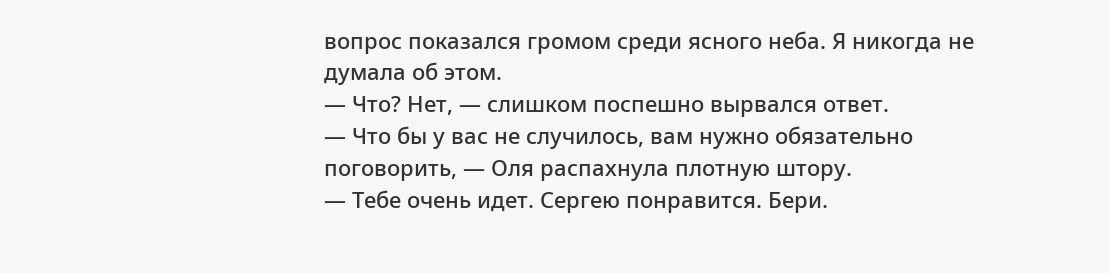вопрос показался громом среди ясного неба. Я никогда не думала об этом.
— Что? Нет, — слишком поспешно вырвался ответ.
— Что бы у вас не случилось, вам нужно обязательно поговорить, — Оля распахнула плотную штору.
— Тебе очень идет. Сергею понравится. Бери.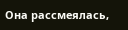Она рассмеялась,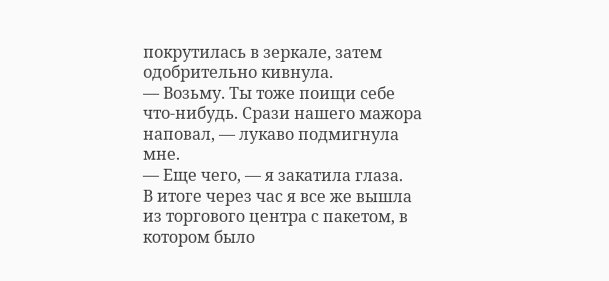покрутилась в зеркале, затем одобрительно кивнула.
— Возьму. Ты тоже поищи себе что-нибудь. Срази нашего мажора наповал, — лукаво подмигнула мне.
— Еще чего, — я закатила глаза.
В итоге через час я все же вышла из торгового центра с пакетом, в котором было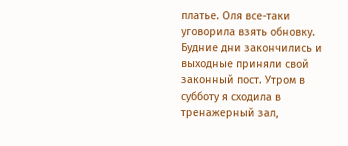платье. Оля все-таки уговорила взять обновку.
Будние дни закончились и выходные приняли свой законный пост. Утром в субботу я сходила в тренажерный зал,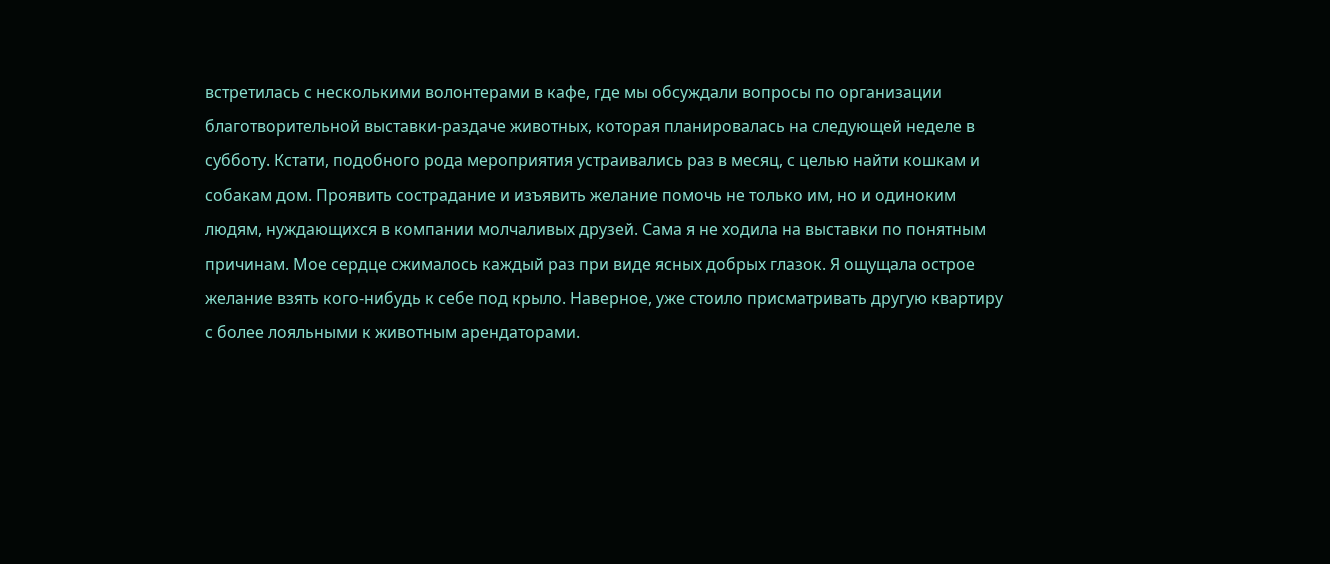встретилась с несколькими волонтерами в кафе, где мы обсуждали вопросы по организации благотворительной выставки-раздаче животных, которая планировалась на следующей неделе в субботу. Кстати, подобного рода мероприятия устраивались раз в месяц, с целью найти кошкам и собакам дом. Проявить сострадание и изъявить желание помочь не только им, но и одиноким людям, нуждающихся в компании молчаливых друзей. Сама я не ходила на выставки по понятным причинам. Мое сердце сжималось каждый раз при виде ясных добрых глазок. Я ощущала острое желание взять кого-нибудь к себе под крыло. Наверное, уже стоило присматривать другую квартиру с более лояльными к животным арендаторами.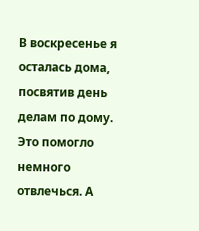В воскресенье я осталась дома, посвятив день делам по дому. Это помогло немного отвлечься. А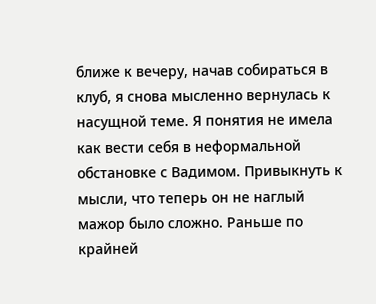ближе к вечеру, начав собираться в клуб, я снова мысленно вернулась к насущной теме. Я понятия не имела как вести себя в неформальной обстановке с Вадимом. Привыкнуть к мысли, что теперь он не наглый мажор было сложно. Раньше по крайней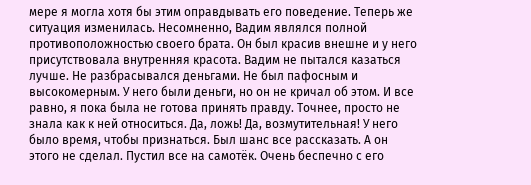мере я могла хотя бы этим оправдывать его поведение. Теперь же ситуация изменилась. Несомненно, Вадим являлся полной противоположностью своего брата. Он был красив внешне и у него присутствовала внутренняя красота. Вадим не пытался казаться лучше. Не разбрасывался деньгами. Не был пафосным и высокомерным. У него были деньги, но он не кричал об этом. И все равно, я пока была не готова принять правду. Точнее, просто не знала как к ней относиться. Да, ложь! Да, возмутительная! У него было время, чтобы признаться. Был шанс все рассказать. А он этого не сделал. Пустил все на самотёк. Очень беспечно с его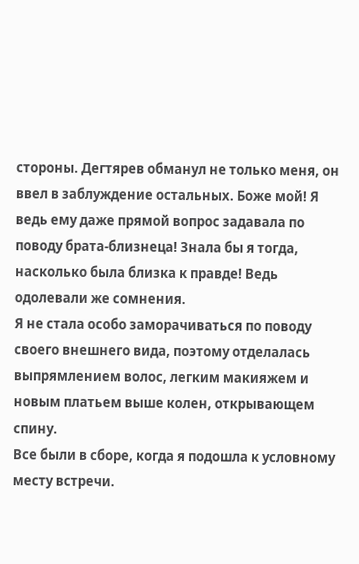стороны. Дегтярев обманул не только меня, он ввел в заблуждение остальных. Боже мой! Я ведь ему даже прямой вопрос задавала по поводу брата-близнеца! Знала бы я тогда, насколько была близка к правде! Ведь одолевали же сомнения.
Я не стала особо заморачиваться по поводу своего внешнего вида, поэтому отделалась выпрямлением волос, легким макияжем и новым платьем выше колен, открывающем спину.
Все были в сборе, когда я подошла к условному месту встречи.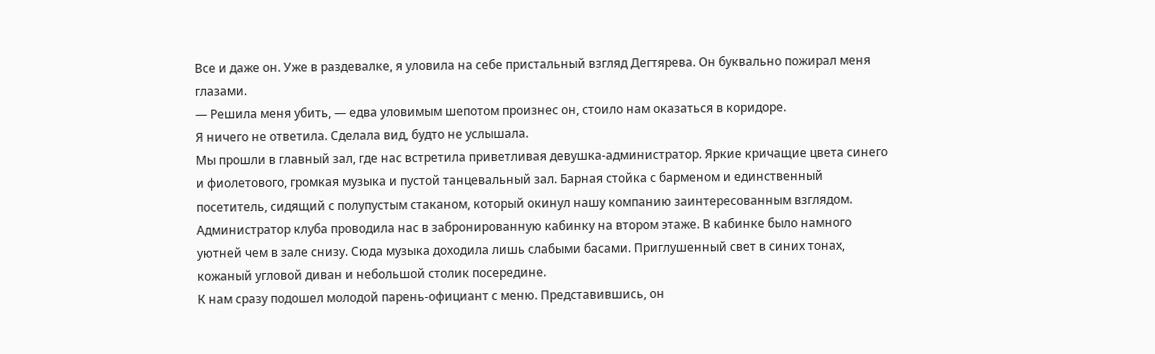Все и даже он. Уже в раздевалке, я уловила на себе пристальный взгляд Дегтярева. Он буквально пожирал меня глазами.
— Решила меня убить, — едва уловимым шепотом произнес он, стоило нам оказаться в коридоре.
Я ничего не ответила. Сделала вид, будто не услышала.
Мы прошли в главный зал, где нас встретила приветливая девушка-администратор. Яркие кричащие цвета синего и фиолетового, громкая музыка и пустой танцевальный зал. Барная стойка с барменом и единственный посетитель, сидящий с полупустым стаканом, который окинул нашу компанию заинтересованным взглядом. Администратор клуба проводила нас в забронированную кабинку на втором этаже. В кабинке было намного уютней чем в зале снизу. Сюда музыка доходила лишь слабыми басами. Приглушенный свет в синих тонах, кожаный угловой диван и небольшой столик посередине.
К нам сразу подошел молодой парень-официант с меню. Представившись, он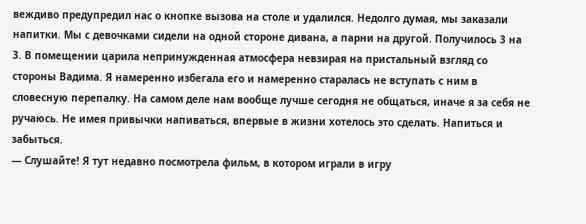веждиво предупредил нас о кнопке вызова на столе и удалился. Недолго думая, мы заказали напитки. Мы с девочками сидели на одной стороне дивана, а парни на другой. Получилось 3 на 3. В помещении царила непринужденная атмосфера невзирая на пристальный взгляд со стороны Вадима. Я намеренно избегала его и намеренно старалась не вступать с ним в словесную перепалку. На самом деле нам вообще лучше сегодня не общаться, иначе я за себя не ручаюсь. Не имея привычки напиваться, впервые в жизни хотелось это сделать. Напиться и забыться.
— Слушайте! Я тут недавно посмотрела фильм, в котором играли в игру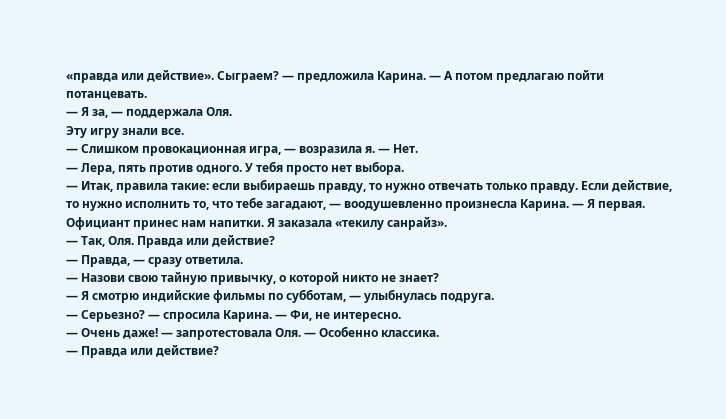«правда или действие». Сыграем? — предложила Карина. — А потом предлагаю пойти потанцевать.
— Я за, — поддержала Оля.
Эту игру знали все.
— Слишком провокационная игра, — возразила я. — Нет.
— Лера, пять против одного. У тебя просто нет выбора.
— Итак, правила такие: если выбираешь правду, то нужно отвечать только правду. Если действие, то нужно исполнить то, что тебе загадают, — воодушевленно произнесла Карина. — Я первая.
Официант принес нам напитки. Я заказала «текилу санрайз».
— Так, Оля. Правда или действие?
— Правда, — сразу ответила.
— Назови свою тайную привычку, о которой никто не знает?
— Я смотрю индийские фильмы по субботам, — улыбнулась подруга.
— Серьезно? — спросила Карина. — Фи, не интересно.
— Очень даже! — запротестовала Оля. — Особенно классика.
— Правда или действие?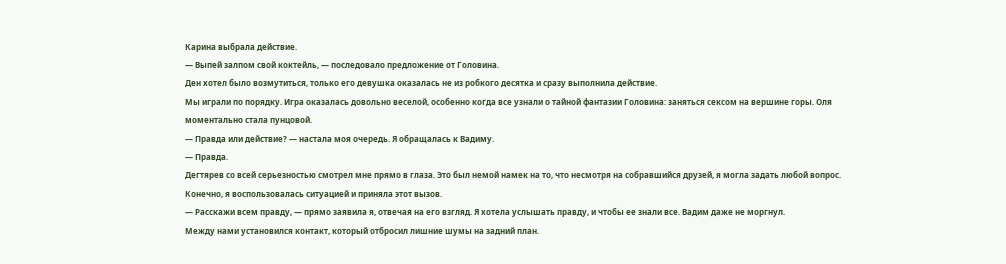Карина выбрала действие.
— Выпей залпом свой коктейль, — последовало предложение от Головина.
Ден хотел было возмутиться, только его девушка оказалась не из робкого десятка и сразу выполнила действие.
Мы играли по порядку. Игра оказалась довольно веселой, особенно когда все узнали о тайной фантазии Головина: заняться сексом на вершине горы. Оля моментально стала пунцовой.
— Правда или действие? — настала моя очередь. Я обращалась к Вадиму.
— Правда.
Дегтярев со всей серьезностью смотрел мне прямо в глаза. Это был немой намек на то, что несмотря на собравшийся друзей, я могла задать любой вопрос. Конечно, я воспользовалась ситуацией и приняла этот вызов.
— Расскажи всем правду, — прямо заявила я, отвечая на его взгляд. Я хотела услышать правду, и чтобы ее знали все. Вадим даже не моргнул.
Между нами установился контакт, который отбросил лишние шумы на задний план.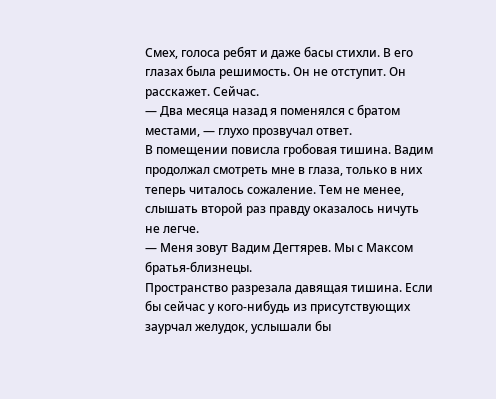Смех, голоса ребят и даже басы стихли. В его глазах была решимость. Он не отступит. Он расскажет. Сейчас.
— Два месяца назад я поменялся с братом местами, — глухо прозвучал ответ.
В помещении повисла гробовая тишина. Вадим продолжал смотреть мне в глаза, только в них теперь читалось сожаление. Тем не менее, слышать второй раз правду оказалось ничуть не легче.
— Меня зовут Вадим Дегтярев. Мы с Максом братья-близнецы.
Пространство разрезала давящая тишина. Если бы сейчас у кого-нибудь из присутствующих заурчал желудок, услышали бы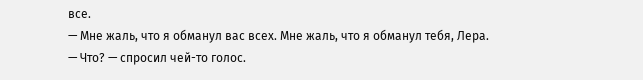все.
— Мне жаль, что я обманул вас всех. Мне жаль, что я обманул тебя, Лера.
— Что? — спросил чей-то голос.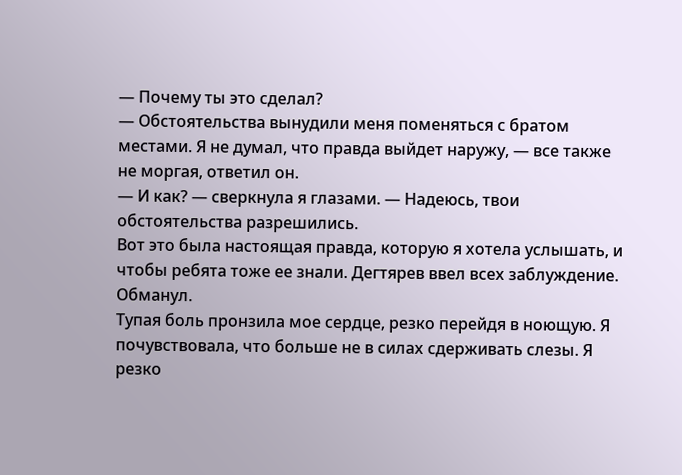— Почему ты это сделал?
— Обстоятельства вынудили меня поменяться с братом местами. Я не думал, что правда выйдет наружу, — все также не моргая, ответил он.
— И как? — сверкнула я глазами. — Надеюсь, твои обстоятельства разрешились.
Вот это была настоящая правда, которую я хотела услышать, и чтобы ребята тоже ее знали. Дегтярев ввел всех заблуждение. Обманул.
Тупая боль пронзила мое сердце, резко перейдя в ноющую. Я почувствовала, что больше не в силах сдерживать слезы. Я резко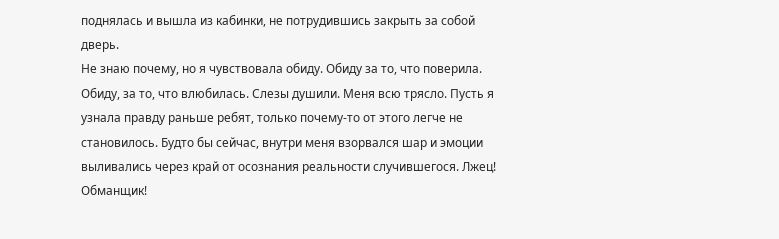поднялась и вышла из кабинки, не потрудившись закрыть за собой дверь.
Не знаю почему, но я чувствовала обиду. Обиду за то, что поверила. Обиду, за то, что влюбилась. Слезы душили. Меня всю трясло. Пусть я узнала правду раньше ребят, только почему-то от этого легче не становилось. Будто бы сейчас, внутри меня взорвался шар и эмоции выливались через край от осознания реальности случившегося. Лжец! Обманщик!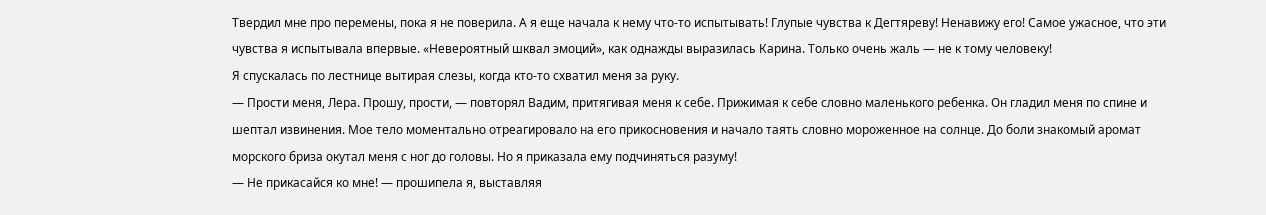Твердил мне про перемены, пока я не поверила. А я еще начала к нему что-то испытывать! Глупые чувства к Дегтяреву! Ненавижу его! Самое ужасное, что эти чувства я испытывала впервые. «Невероятный шквал эмоций», как однажды выразилась Карина. Только очень жаль — не к тому человеку!
Я спускалась по лестнице вытирая слезы, когда кто-то схватил меня за руку.
— Прости меня, Лера. Прошу, прости, — повторял Вадим, притягивая меня к себе. Прижимая к себе словно маленького ребенка. Он гладил меня по спине и шептал извинения. Мое тело моментально отреагировало на его прикосновения и начало таять словно мороженное на солнце. До боли знакомый аромат морского бриза окутал меня с ног до головы. Но я приказала ему подчиняться разуму!
— Не прикасайся ко мне! — прошипела я, выставляя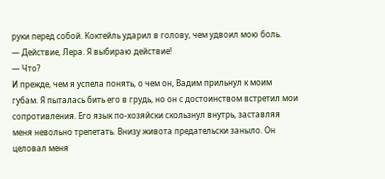руки перед собой. Коктейль ударил в голову, чем удвоил мою боль.
— Действие, Лера. Я выбираю действие!
— Что?
И прежде, чем я успела понять, о чем он, Вадим прильнул к моим губам. Я пыталась бить его в грудь, но он с достоинством встретил мои сопротивления. Его язык по-хозяйски скользнул внутрь, заставляя меня невольно трепетать. Внизу живота предательски заныло. Он целовал меня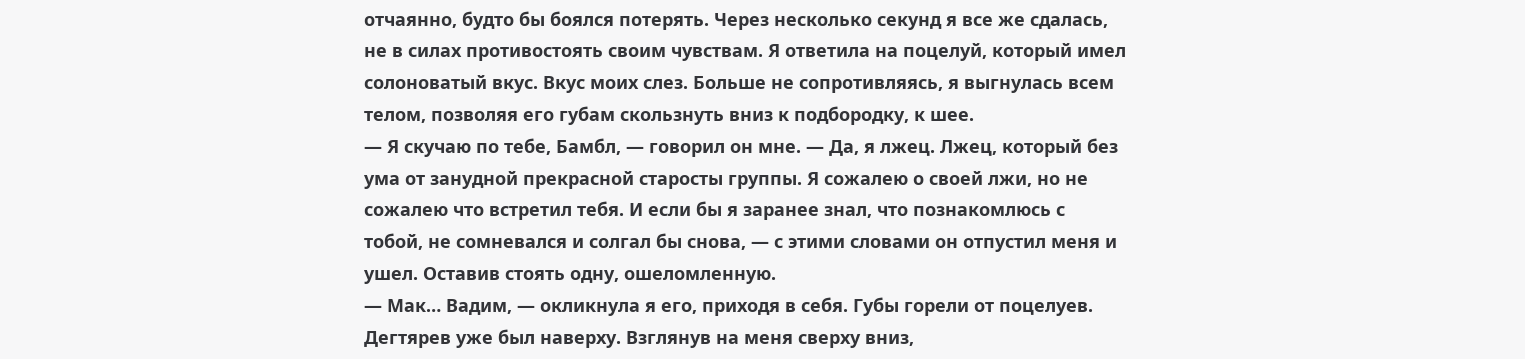отчаянно, будто бы боялся потерять. Через несколько секунд я все же сдалась, не в силах противостоять своим чувствам. Я ответила на поцелуй, который имел солоноватый вкус. Вкус моих слез. Больше не сопротивляясь, я выгнулась всем телом, позволяя его губам скользнуть вниз к подбородку, к шее.
— Я скучаю по тебе, Бамбл, — говорил он мне. — Да, я лжец. Лжец, который без ума от занудной прекрасной старосты группы. Я сожалею о своей лжи, но не сожалею что встретил тебя. И если бы я заранее знал, что познакомлюсь с тобой, не сомневался и солгал бы снова, — с этими словами он отпустил меня и ушел. Оставив стоять одну, ошеломленную.
— Мак… Вадим, — окликнула я его, приходя в себя. Губы горели от поцелуев. Дегтярев уже был наверху. Взглянув на меня сверху вниз,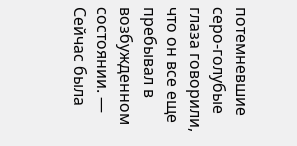потемневшие серо-голубые глаза говорили, что он все еще пребывал в возбужденном состоянии. — Сейчас была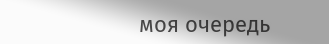моя очередь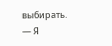выбирать.
— Я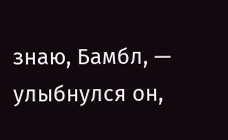знаю, Бамбл, — улыбнулся он,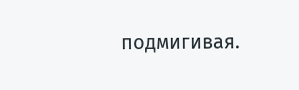подмигивая.